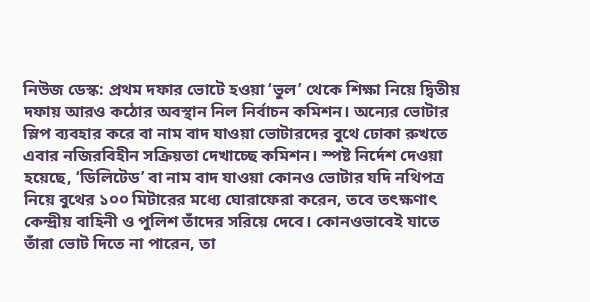নিউজ ডেস্ক: প্রথম দফার ভোটে হওয়া ‘ভুল’ থেকে শিক্ষা নিয়ে দ্বিতীয় দফায় আরও কঠোর অবস্থান নিল নির্বাচন কমিশন। অন্যের ভোটার স্লিপ ব্যবহার করে বা নাম বাদ যাওয়া ভোটারদের বুথে ঢোকা রুখতে এবার নজিরবিহীন সক্রিয়তা দেখাচ্ছে কমিশন। স্পষ্ট নির্দেশ দেওয়া হয়েছে, ‘ডিলিটেড’ বা নাম বাদ যাওয়া কোনও ভোটার যদি নথিপত্র নিয়ে বুথের ১০০ মিটারের মধ্যে ঘোরাফেরা করেন, তবে তৎক্ষণাৎ কেন্দ্রীয় বাহিনী ও পুলিশ তাঁদের সরিয়ে দেবে। কোনওভাবেই যাতে তাঁরা ভোট দিতে না পারেন, তা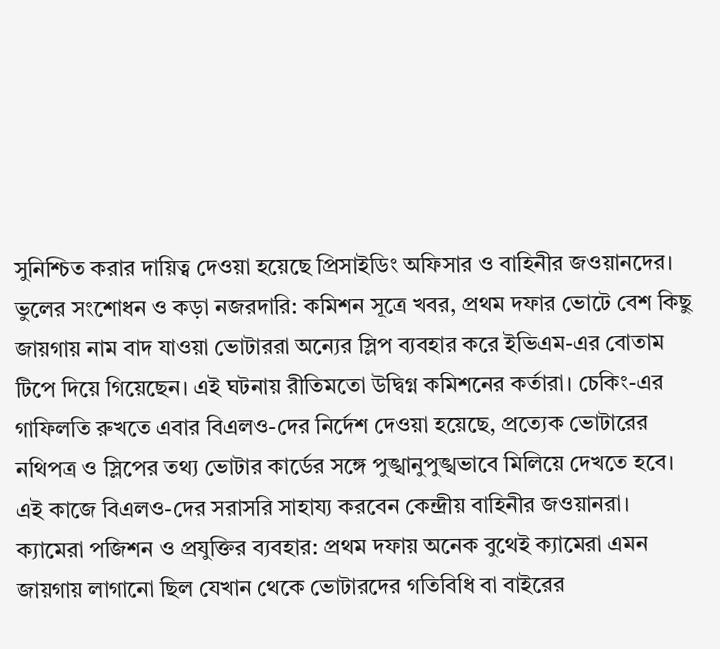সুনিশ্চিত করার দায়িত্ব দেওয়া হয়েছে প্রিসাইডিং অফিসার ও বাহিনীর জওয়ানদের।
ভুলের সংশোধন ও কড়া নজরদারি: কমিশন সূত্রে খবর, প্রথম দফার ভোটে বেশ কিছু জায়গায় নাম বাদ যাওয়া ভোটাররা অন্যের স্লিপ ব্যবহার করে ইভিএম-এর বোতাম টিপে দিয়ে গিয়েছেন। এই ঘটনায় রীতিমতো উদ্বিগ্ন কমিশনের কর্তারা। চেকিং-এর গাফিলতি রুখতে এবার বিএলও-দের নির্দেশ দেওয়া হয়েছে, প্রত্যেক ভোটারের নথিপত্র ও স্লিপের তথ্য ভোটার কার্ডের সঙ্গে পুঙ্খানুপুঙ্খভাবে মিলিয়ে দেখতে হবে। এই কাজে বিএলও-দের সরাসরি সাহায্য করবেন কেন্দ্রীয় বাহিনীর জওয়ানরা।
ক্যামেরা পজিশন ও প্রযুক্তির ব্যবহার: প্রথম দফায় অনেক বুথেই ক্যামেরা এমন জায়গায় লাগানো ছিল যেখান থেকে ভোটারদের গতিবিধি বা বাইরের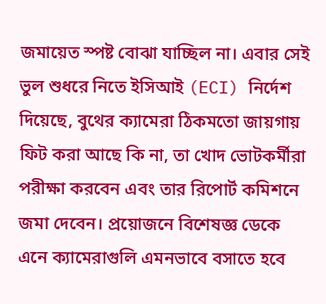জমায়েত স্পষ্ট বোঝা যাচ্ছিল না। এবার সেই ভুল শুধরে নিতে ইসিআই (ECI) নির্দেশ দিয়েছে, বুথের ক্যামেরা ঠিকমতো জায়গায় ফিট করা আছে কি না, তা খোদ ভোটকর্মীরা পরীক্ষা করবেন এবং তার রিপোর্ট কমিশনে জমা দেবেন। প্রয়োজনে বিশেষজ্ঞ ডেকে এনে ক্যামেরাগুলি এমনভাবে বসাতে হবে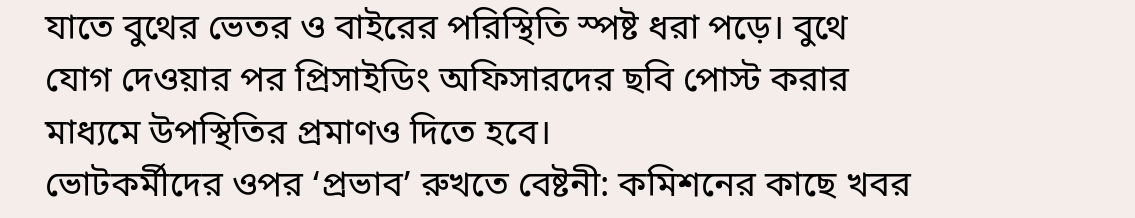যাতে বুথের ভেতর ও বাইরের পরিস্থিতি স্পষ্ট ধরা পড়ে। বুথে যোগ দেওয়ার পর প্রিসাইডিং অফিসারদের ছবি পোস্ট করার মাধ্যমে উপস্থিতির প্রমাণও দিতে হবে।
ভোটকর্মীদের ওপর ‘প্রভাব’ রুখতে বেষ্টনী: কমিশনের কাছে খবর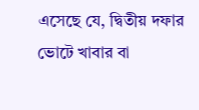এসেছে যে, দ্বিতীয় দফার ভোটে খাবার বা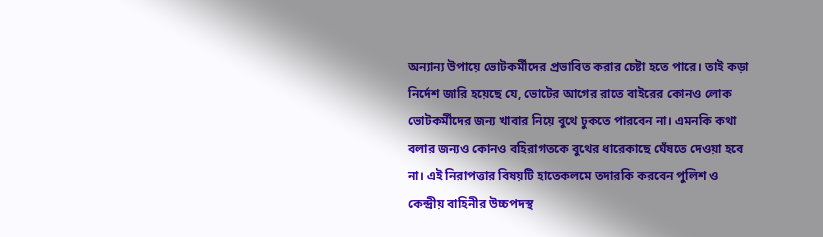অন্যান্য উপায়ে ভোটকর্মীদের প্রভাবিত করার চেষ্টা হতে পারে। তাই কড়া নির্দেশ জারি হয়েছে যে, ভোটের আগের রাতে বাইরের কোনও লোক ভোটকর্মীদের জন্য খাবার নিয়ে বুথে ঢুকতে পারবেন না। এমনকি কথা বলার জন্যও কোনও বহিরাগতকে বুথের ধারেকাছে ঘেঁষতে দেওয়া হবে না। এই নিরাপত্তার বিষয়টি হাতেকলমে তদারকি করবেন পুলিশ ও কেন্দ্রীয় বাহিনীর উচ্চপদস্থ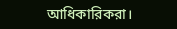আধিকারিকরা।